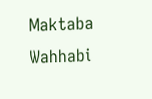Maktaba Wahhabi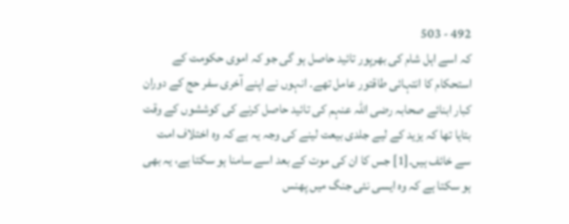492 - 503
کہ اسے اہل شام کی بھرپور تائید حاصل ہو گی جو کہ اموی حکومت کے استحکام کا انتہائی طاقتور عامل تھے۔ انہوں نے اپنے آخری سفر حج کے دوران کبار ابنائے صحابہ رضی اللہ عنہم کی تائید حاصل کرنے کی کوششوں کے وقت بتایا تھا کہ یزید کے لیے جلدی بیعت لینے کی وجہ یہ ہے کہ وہ اختلاف امت سے خائف ہیں۔[1] جس کا ان کی موت کے بعد اسے سامنا ہو سکتا ہے، یہ بھی ہو سکتا ہے کہ وہ ایسی نئی جنگ میں پھنس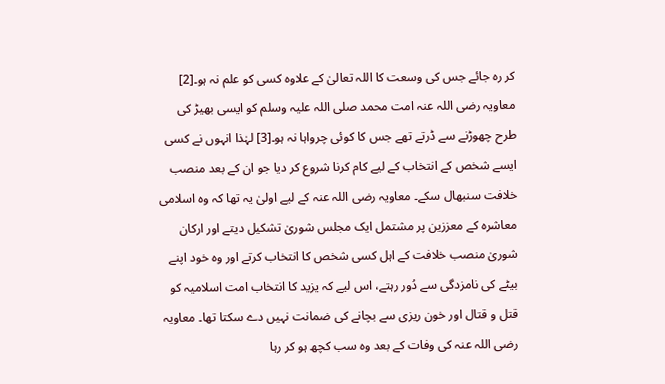کر رہ جائے جس کی وسعت کا اللہ تعالیٰ کے علاوہ کسی کو علم نہ ہو۔[2] معاویہ رضی اللہ عنہ امت محمد صلی اللہ علیہ وسلم کو ایسی بھیڑ کی طرح چھوڑنے سے ڈرتے تھے جس کا کوئی چرواہا نہ ہو۔[3] لہٰذا انہوں نے کسی ایسے شخص کے انتخاب کے لیے کام کرنا شروع کر دیا جو ان کے بعد منصب خلافت سنبھال سکے۔ معاویہ رضی اللہ عنہ کے لیے اولیٰ یہ تھا کہ وہ اسلامی معاشرہ کے معززین پر مشتمل ایک مجلس شوریٰ تشکیل دیتے اور ارکان شوریٰ منصب خلافت کے اہل کسی شخص کا انتخاب کرتے اور وہ خود اپنے بیٹے کی نامزدگی سے دُور رہتے، اس لیے کہ یزید کا انتخاب امت اسلامیہ کو قتل و قتال اور خون ریزی سے بچانے کی ضمانت نہیں دے سکتا تھا۔ معاویہ رضی اللہ عنہ کی وفات کے بعد وہ سب کچھ ہو کر رہا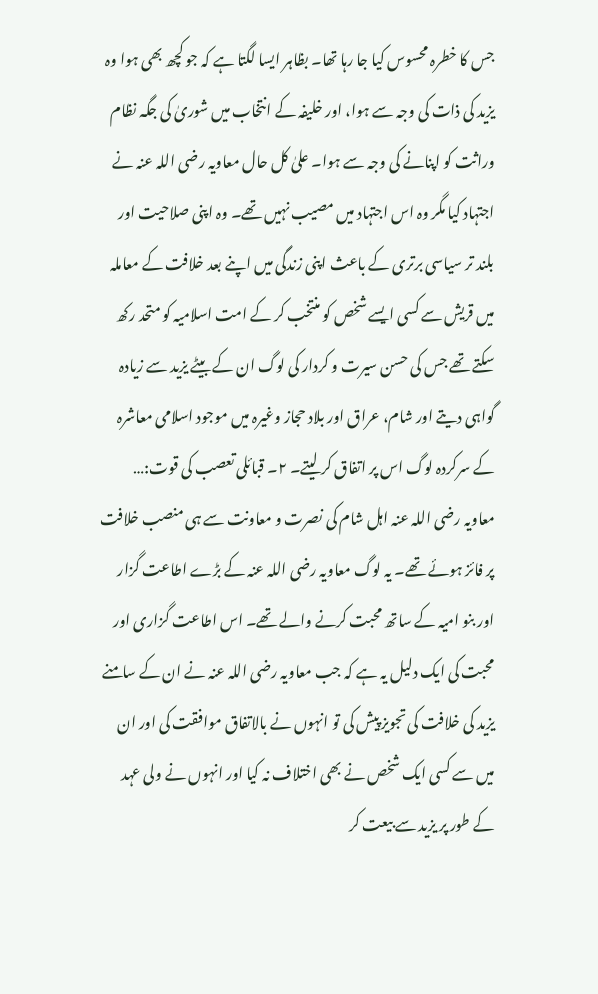جس کا خطرہ محسوس کیا جا رہا تھا۔ بظاہر ایسا لگتا ہے کہ جو کچھ بھی ہوا وہ یزید کی ذات کی وجہ سے ہوا، اور خلیفہ کے انتخاب میں شوریٰ کی جگہ نظام وراثت کو اپنانے کی وجہ سے ہوا۔ علیٰ کل حال معاویہ رضی اللہ عنہ نے اجتہاد کیا مگر وہ اس اجتہاد میں مصیب نہیں تھے۔ وہ اپنی صلاحیت اور بلند تر سیاسی برتری کے باعث اپنی زندگی میں اپنے بعد خلافت کے معاملہ میں قریش سے کسی ایسے شخص کو منتخب کر کے امت اسلامیہ کو متحد رکھ سکتے تھے جس کی حسن سیرت و کردار کی لوگ ان کے بیٹے یزید سے زیادہ گواہی دیتے اور شام، عراق اور بلاد حجاز وغیرہ میں موجود اسلامی معاشرہ کے سرکردہ لوگ اس پر اتفاق کر لیتے۔ ۲۔ قبائلی تعصب کی قوت:… معاویہ رضی اللہ عنہ اہل شام کی نصرت و معاونت سے ہی منصب خلافت پر فائز ہوئے تھے۔ یہ لوگ معاویہ رضی اللہ عنہ کے بڑے اطاعت گزار اور بنو امیہ کے ساتھ محبت کرنے والے تھے۔ اس اطاعت گزاری اور محبت کی ایک دلیل یہ ہے کہ جب معاویہ رضی اللہ عنہ نے ان کے سامنے یزید کی خلافت کی تجویز پیش کی تو انہوں نے بالاتفاق موافقت کی اور ان میں سے کسی ایک شخص نے بھی اختلاف نہ کیا اور انہوں نے ولی عہد کے طور پر یزید سے بیعت کر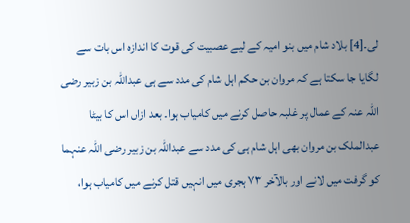لی۔[4] بلاد شام میں بنو امیہ کے لیے عصبیت کی قوت کا اندازہ اس بات سے لگایا جا سکتا ہے کہ مروان بن حکم اہل شام کی مدد سے ہی عبداللہ بن زبیر رضی اللہ عنہ کے عمال پر غلبہ حاصل کرنے میں کامیاب ہوا۔ بعد ازاں اس کا بیٹا عبدالملک بن مروان بھی اہل شام ہی کی مدد سے عبداللہ بن زبیر رضی اللہ عنہما کو گرفت میں لانے اور بالآخر ۷۳ ہجری میں انہیں قتل کرنے میں کامیاب ہوا،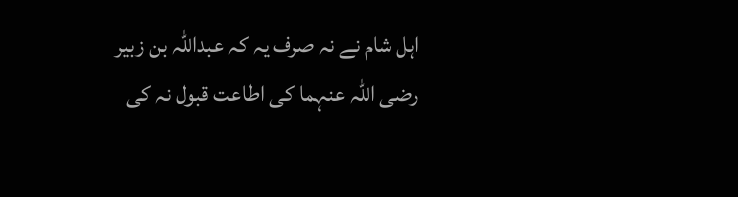اہل شام نے نہ صرف یہ کہ عبداللہ بن زبیر رضی اللہ عنہما کی اطاعت قبول نہ کی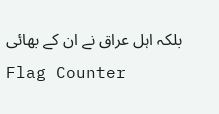بلکہ اہل عراق نے ان کے بھائی
Flag Counter